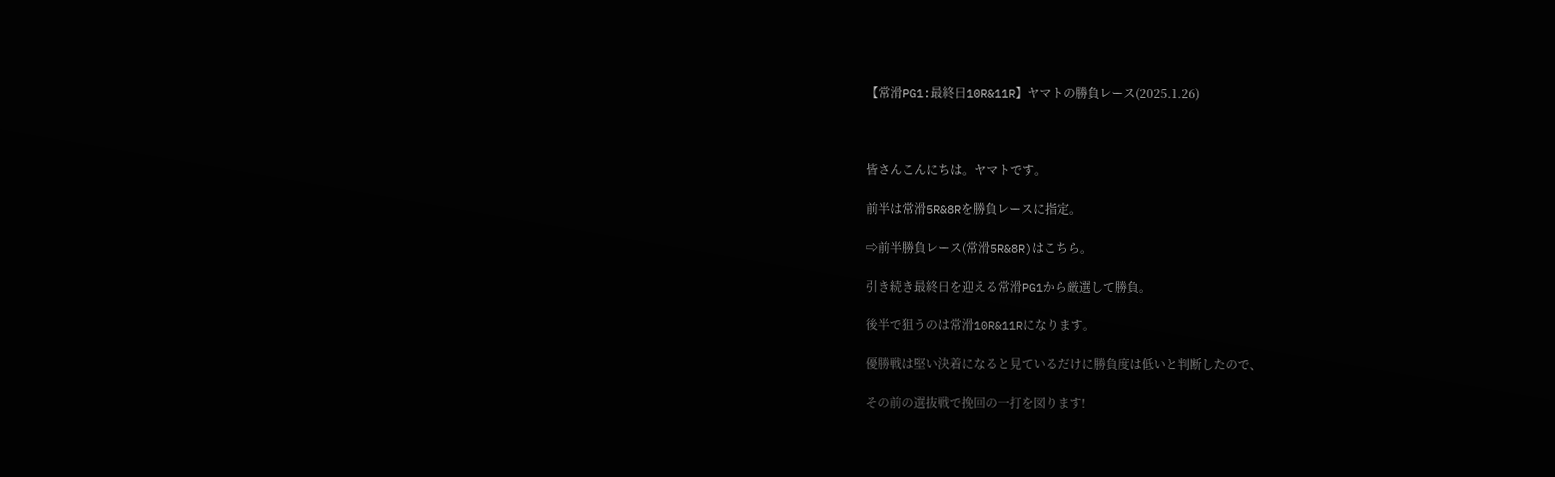【常滑PG1:最終日10R&11R】ヤマトの勝負レース(2025.1.26)



皆さんこんにちは。ヤマトです。

前半は常滑5R&8Rを勝負レースに指定。

⇨前半勝負レース(常滑5R&8R)はこちら。

引き続き最終日を迎える常滑PG1から厳選して勝負。

後半で狙うのは常滑10R&11Rになります。

優勝戦は堅い決着になると見ているだけに勝負度は低いと判断したので、

その前の選抜戦で挽回の一打を図ります!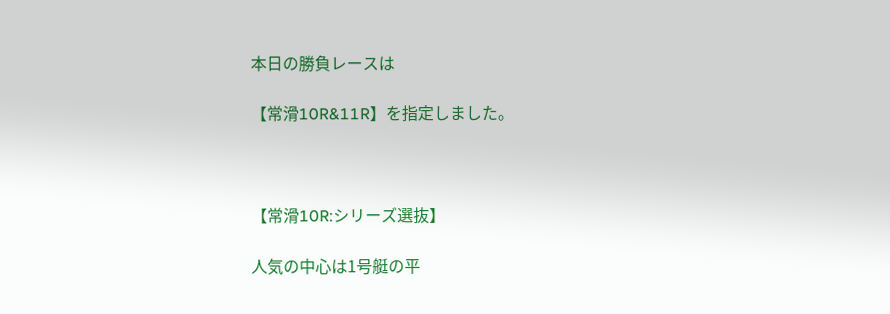本日の勝負レースは

【常滑10R&11R】を指定しました。



【常滑10R:シリーズ選抜】

人気の中心は1号艇の平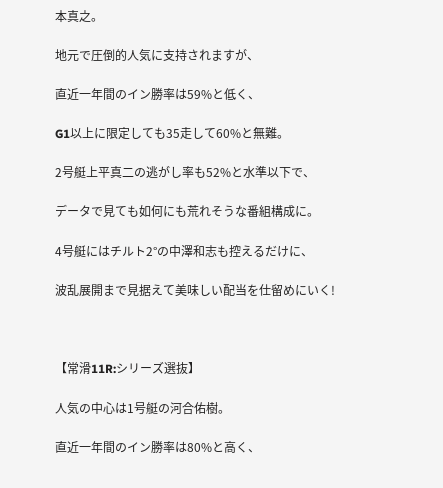本真之。

地元で圧倒的人気に支持されますが、

直近一年間のイン勝率は59%と低く、

G1以上に限定しても35走して60%と無難。

2号艇上平真二の逃がし率も52%と水準以下で、

データで見ても如何にも荒れそうな番組構成に。

4号艇にはチルト2°の中澤和志も控えるだけに、

波乱展開まで見据えて美味しい配当を仕留めにいく!



【常滑11R:シリーズ選抜】

人気の中心は1号艇の河合佑樹。

直近一年間のイン勝率は80%と高く、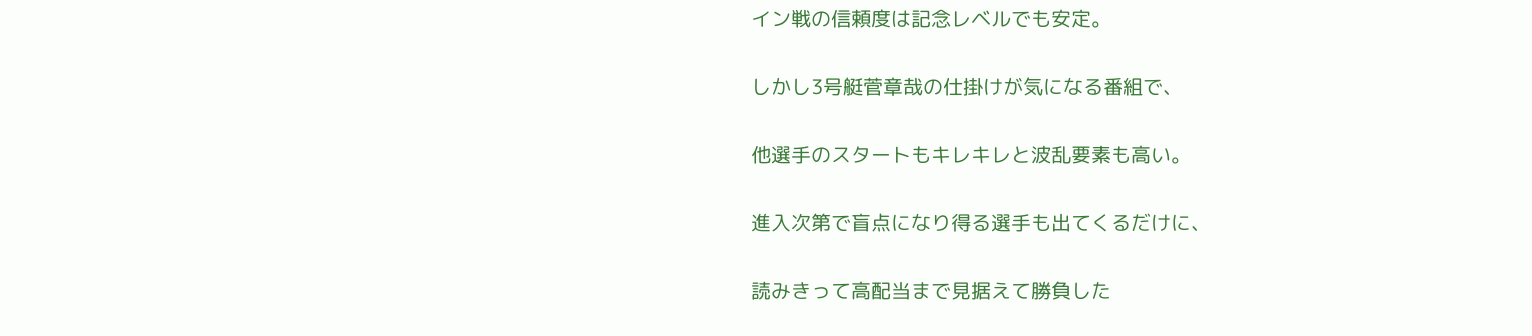イン戦の信頼度は記念レベルでも安定。

しかし3号艇菅章哉の仕掛けが気になる番組で、

他選手のスタートもキレキレと波乱要素も高い。

進入次第で盲点になり得る選手も出てくるだけに、

読みきって高配当まで見据えて勝負した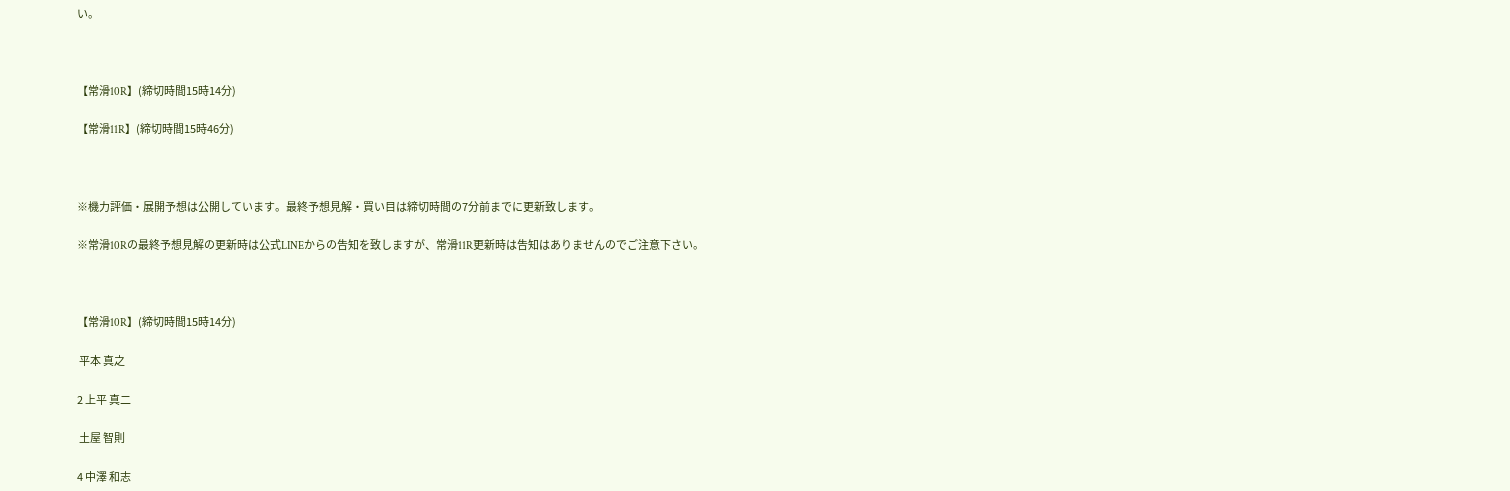い。



【常滑10R】(締切時間15時14分)

【常滑11R】(締切時間15時46分)



※機力評価・展開予想は公開しています。最終予想見解・買い目は締切時間の7分前までに更新致します。

※常滑10Rの最終予想見解の更新時は公式LINEからの告知を致しますが、常滑11R更新時は告知はありませんのでご注意下さい。



【常滑10R】(締切時間15時14分)

 平本 真之

2 上平 真二

 土屋 智則

4 中澤 和志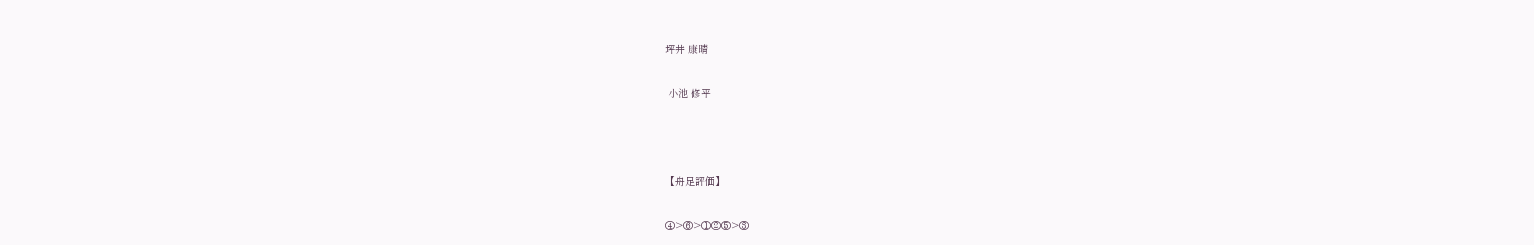坪井 康晴

 小池 修平



【舟足評価】

④>⑥>①②⑤>③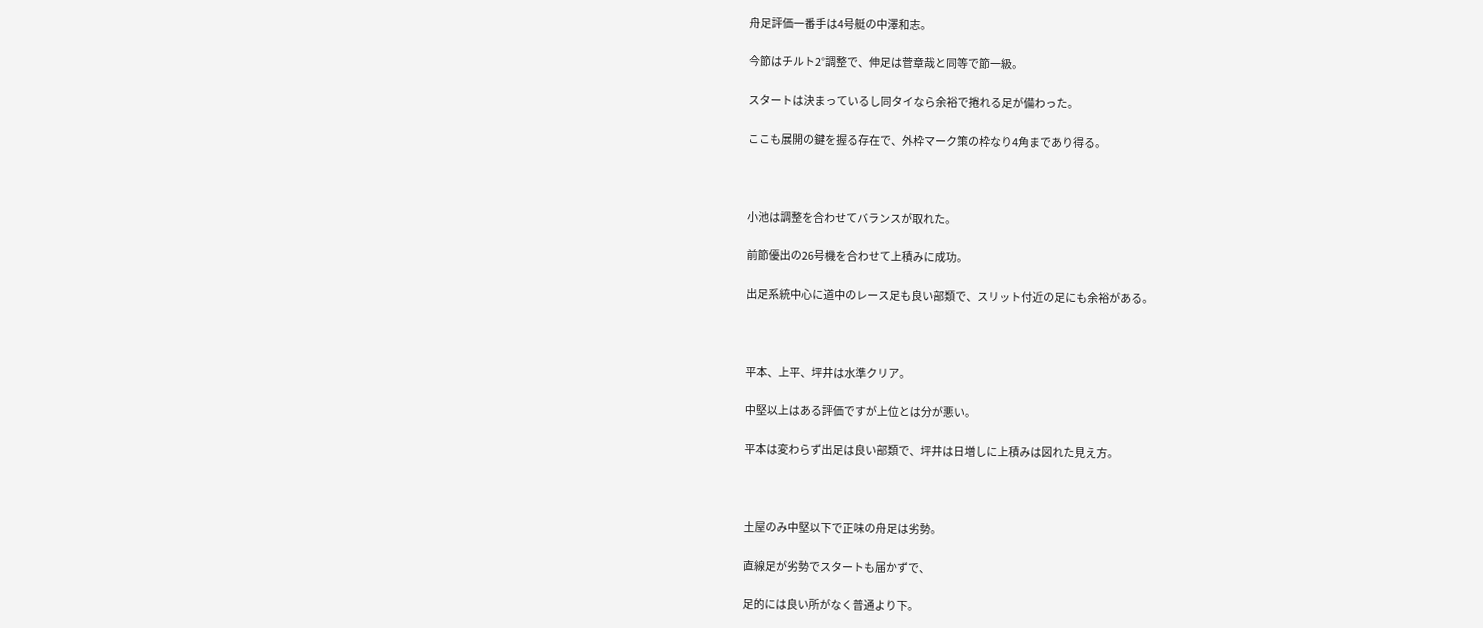舟足評価一番手は4号艇の中澤和志。

今節はチルト2°調整で、伸足は菅章哉と同等で節一級。

スタートは決まっているし同タイなら余裕で捲れる足が備わった。

ここも展開の鍵を握る存在で、外枠マーク策の枠なり4角まであり得る。



小池は調整を合わせてバランスが取れた。

前節優出の26号機を合わせて上積みに成功。

出足系統中心に道中のレース足も良い部類で、スリット付近の足にも余裕がある。



平本、上平、坪井は水準クリア。

中堅以上はある評価ですが上位とは分が悪い。

平本は変わらず出足は良い部類で、坪井は日増しに上積みは図れた見え方。



土屋のみ中堅以下で正味の舟足は劣勢。

直線足が劣勢でスタートも届かずで、

足的には良い所がなく普通より下。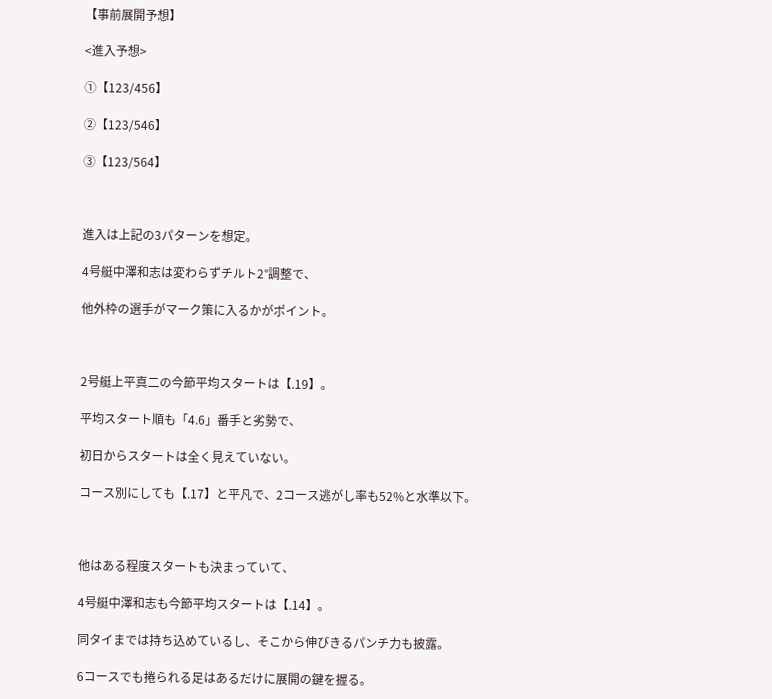【事前展開予想】

<進入予想>

①【123/456】

②【123/546】

③【123/564】



進入は上記の3パターンを想定。

4号艇中澤和志は変わらずチルト2°調整で、

他外枠の選手がマーク策に入るかがポイント。



2号艇上平真二の今節平均スタートは【.19】。

平均スタート順も「4.6」番手と劣勢で、

初日からスタートは全く見えていない。

コース別にしても【.17】と平凡で、2コース逃がし率も52%と水準以下。



他はある程度スタートも決まっていて、

4号艇中澤和志も今節平均スタートは【.14】。

同タイまでは持ち込めているし、そこから伸びきるパンチ力も披露。

6コースでも捲られる足はあるだけに展開の鍵を握る。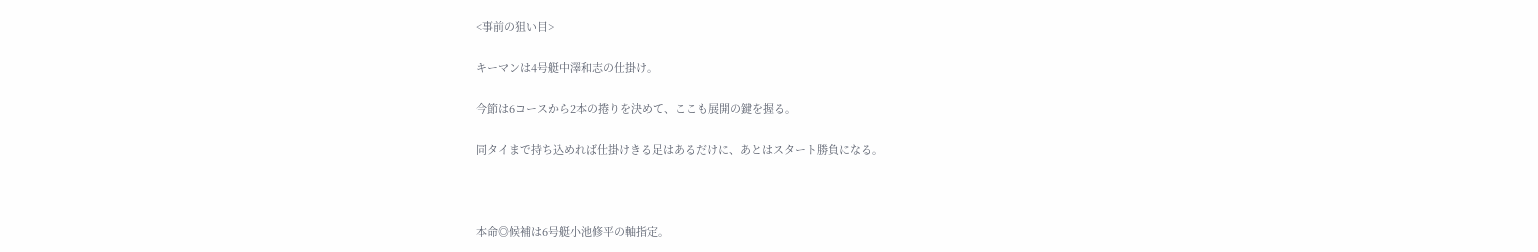<事前の狙い目>

キーマンは4号艇中澤和志の仕掛け。

今節は6コースから2本の捲りを決めて、ここも展開の鍵を握る。

同タイまで持ち込めれば仕掛けきる足はあるだけに、あとはスタート勝負になる。



本命◎候補は6号艇小池修平の軸指定。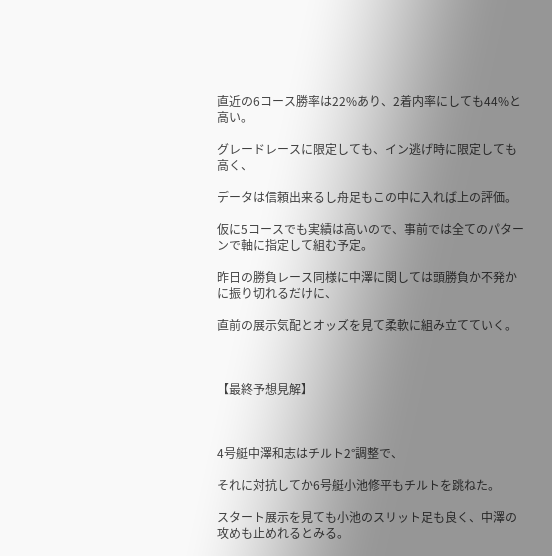直近の6コース勝率は22%あり、2着内率にしても44%と高い。

グレードレースに限定しても、イン逃げ時に限定しても高く、

データは信頼出来るし舟足もこの中に入れば上の評価。

仮に5コースでも実績は高いので、事前では全てのパターンで軸に指定して組む予定。

昨日の勝負レース同様に中澤に関しては頭勝負か不発かに振り切れるだけに、

直前の展示気配とオッズを見て柔軟に組み立てていく。



【最終予想見解】



4号艇中澤和志はチルト2°調整で、

それに対抗してか6号艇小池修平もチルトを跳ねた。

スタート展示を見ても小池のスリット足も良く、中澤の攻めも止めれるとみる。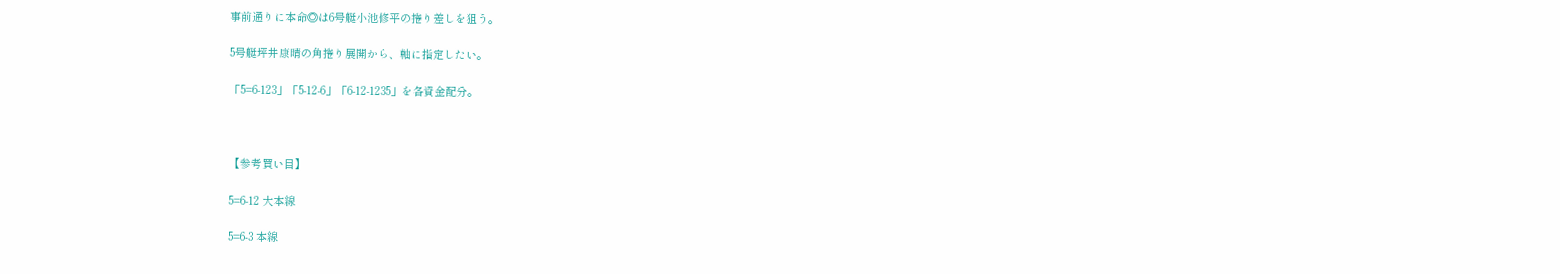事前通りに本命◎は6号艇小池修平の捲り差しを狙う。

5号艇坪井康晴の角捲り展開から、軸に指定したい。

「5=6-123」「5-12-6」「6-12-1235」を各資金配分。



【参考買い目】

5=6-12 大本線

5=6-3 本線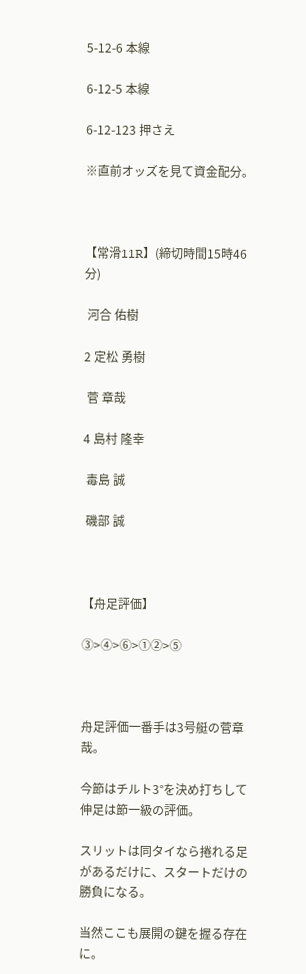5-12-6 本線

6-12-5 本線

6-12-123 押さえ

※直前オッズを見て資金配分。



【常滑11R】(締切時間15時46分)

 河合 佑樹

2 定松 勇樹

 菅 章哉

4 島村 隆幸

 毒島 誠

 磯部 誠



【舟足評価】

③>④>⑥>①②>⑤



舟足評価一番手は3号艇の菅章哉。

今節はチルト3°を決め打ちして伸足は節一級の評価。

スリットは同タイなら捲れる足があるだけに、スタートだけの勝負になる。

当然ここも展開の鍵を握る存在に。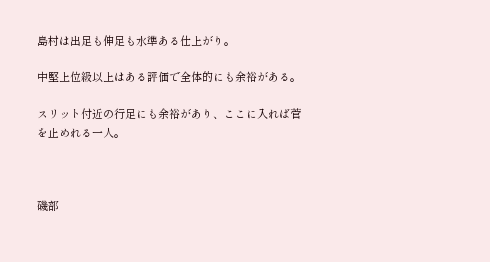島村は出足も伸足も水準ある仕上がり。

中堅上位級以上はある評価で全体的にも余裕がある。

スリット付近の行足にも余裕があり、ここに入れば菅を止めれる一人。



磯部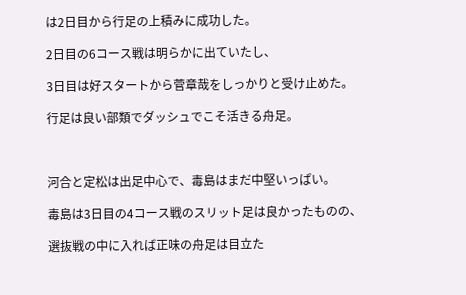は2日目から行足の上積みに成功した。

2日目の6コース戦は明らかに出ていたし、

3日目は好スタートから菅章哉をしっかりと受け止めた。

行足は良い部類でダッシュでこそ活きる舟足。



河合と定松は出足中心で、毒島はまだ中堅いっぱい。

毒島は3日目の4コース戦のスリット足は良かったものの、

選抜戦の中に入れば正味の舟足は目立た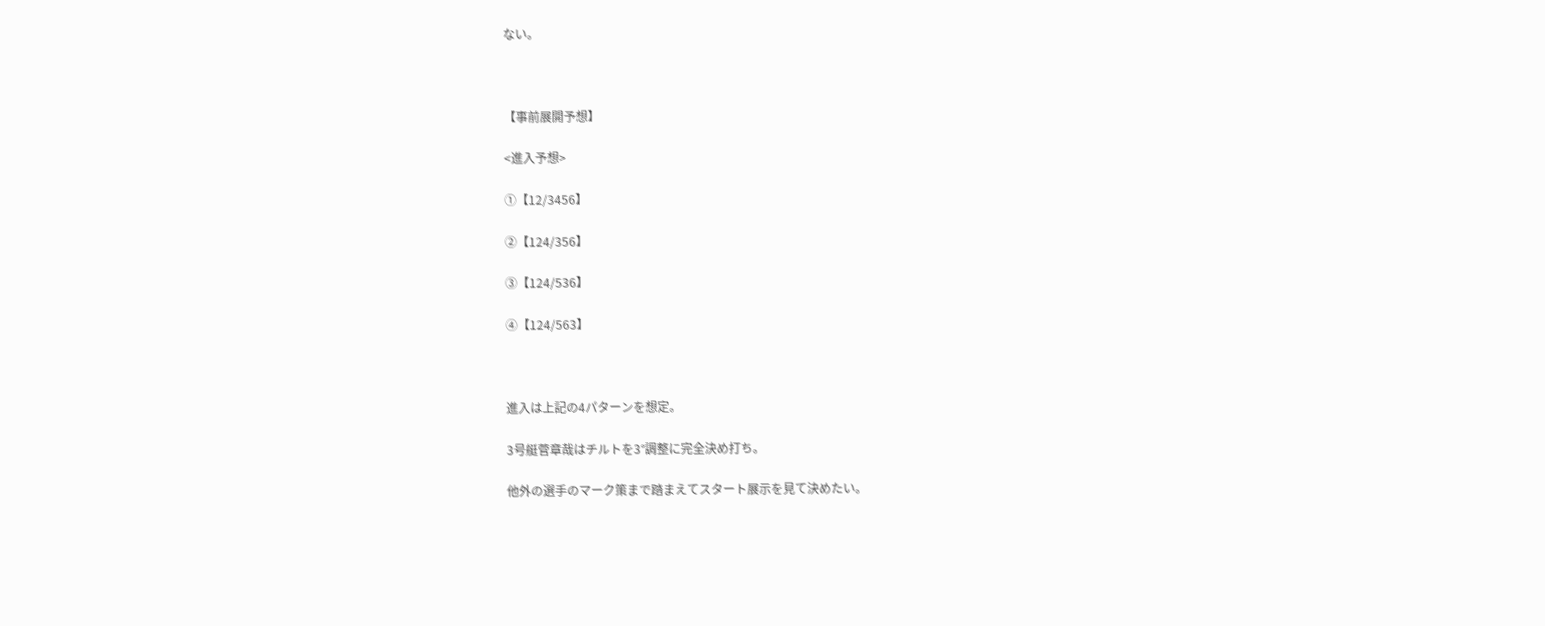ない。



【事前展開予想】

<進入予想>

①【12/3456】

②【124/356】

③【124/536】

④【124/563】



進入は上記の4パターンを想定。

3号艇菅章哉はチルトを3°調整に完全決め打ち。

他外の選手のマーク策まで踏まえてスタート展示を見て決めたい。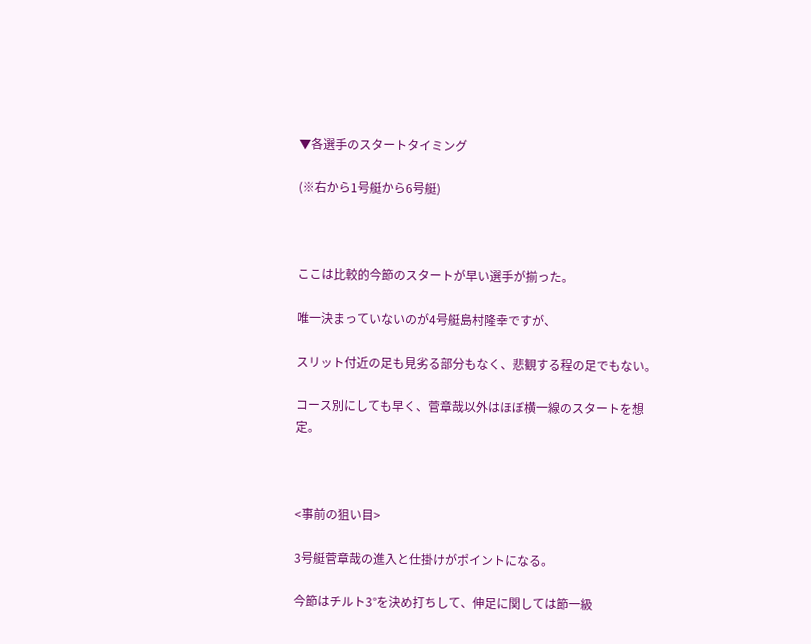▼各選手のスタートタイミング

(※右から1号艇から6号艇)



ここは比較的今節のスタートが早い選手が揃った。

唯一決まっていないのが4号艇島村隆幸ですが、

スリット付近の足も見劣る部分もなく、悲観する程の足でもない。

コース別にしても早く、菅章哉以外はほぼ横一線のスタートを想定。



<事前の狙い目>

3号艇菅章哉の進入と仕掛けがポイントになる。

今節はチルト3°を決め打ちして、伸足に関しては節一級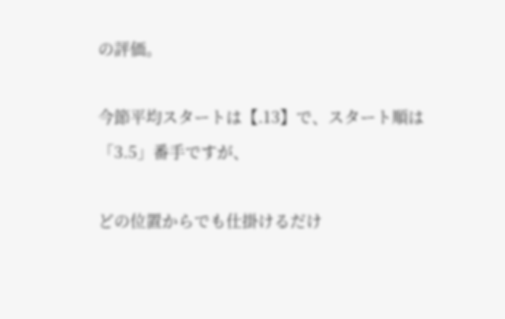の評価。

今節平均スタートは【.13】で、スタート順は「3.5」番手ですが、

どの位置からでも仕掛けるだけ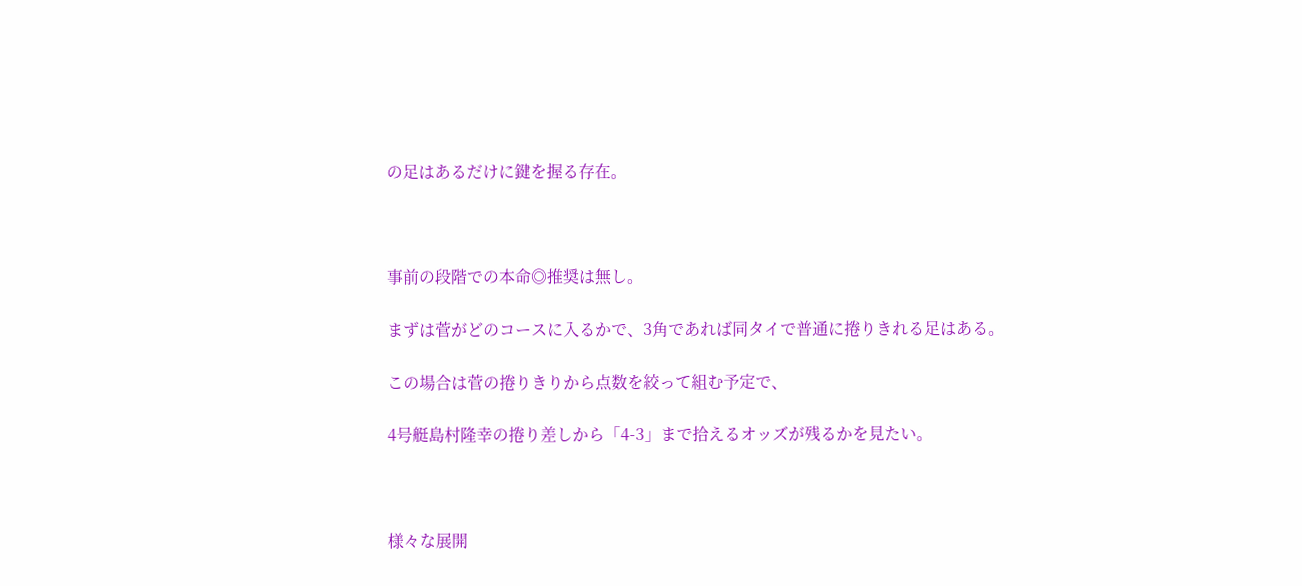の足はあるだけに鍵を握る存在。



事前の段階での本命◎推奨は無し。

まずは菅がどのコースに入るかで、3角であれば同タイで普通に捲りきれる足はある。

この場合は菅の捲りきりから点数を絞って組む予定で、

4号艇島村隆幸の捲り差しから「4-3」まで拾えるオッズが残るかを見たい。



様々な展開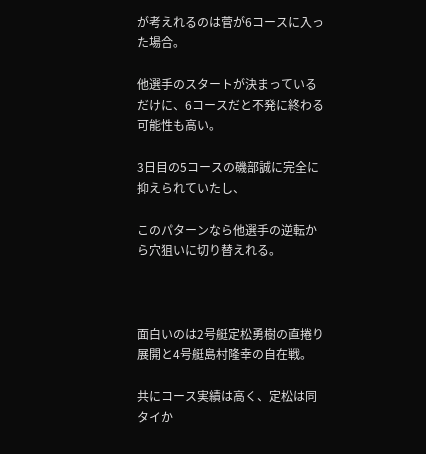が考えれるのは菅が6コースに入った場合。

他選手のスタートが決まっているだけに、6コースだと不発に終わる可能性も高い。

3日目の5コースの磯部誠に完全に抑えられていたし、

このパターンなら他選手の逆転から穴狙いに切り替えれる。



面白いのは2号艇定松勇樹の直捲り展開と4号艇島村隆幸の自在戦。

共にコース実績は高く、定松は同タイか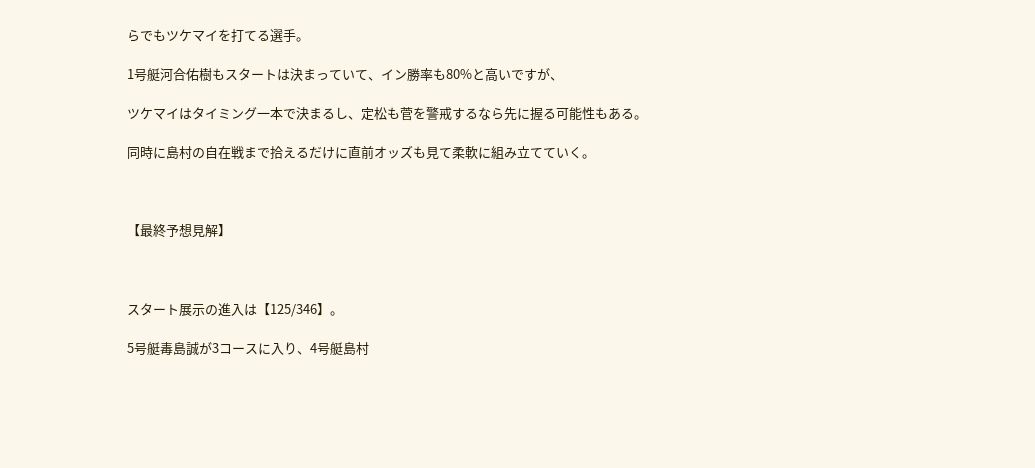らでもツケマイを打てる選手。

1号艇河合佑樹もスタートは決まっていて、イン勝率も80%と高いですが、

ツケマイはタイミング一本で決まるし、定松も菅を警戒するなら先に握る可能性もある。

同時に島村の自在戦まで拾えるだけに直前オッズも見て柔軟に組み立てていく。



【最終予想見解】



スタート展示の進入は【125/346】。

5号艇毒島誠が3コースに入り、4号艇島村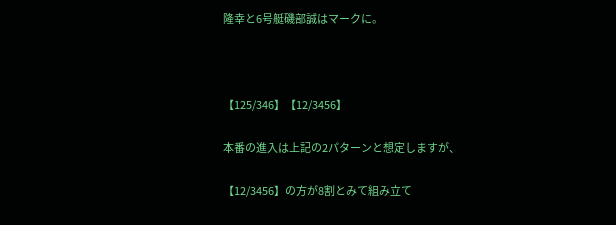隆幸と6号艇磯部誠はマークに。



【125/346】【12/3456】

本番の進入は上記の2パターンと想定しますが、

【12/3456】の方が8割とみて組み立て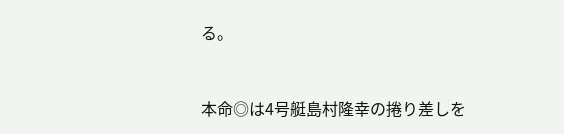る。



本命◎は4号艇島村隆幸の捲り差しを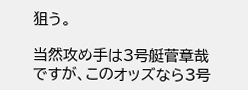狙う。

当然攻め手は3号艇菅章哉ですが、このオッズなら3号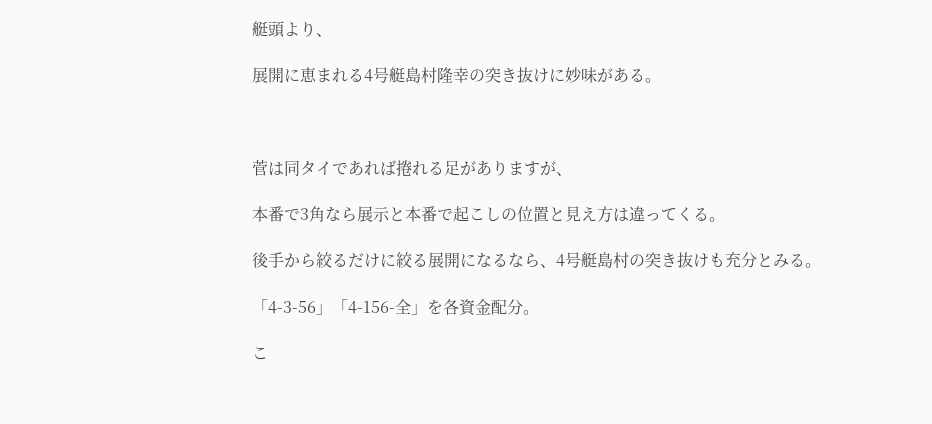艇頭より、

展開に恵まれる4号艇島村隆幸の突き抜けに妙味がある。



菅は同タイであれば捲れる足がありますが、

本番で3角なら展示と本番で起こしの位置と見え方は違ってくる。

後手から絞るだけに絞る展開になるなら、4号艇島村の突き抜けも充分とみる。

「4-3-56」「4-156-全」を各資金配分。

こ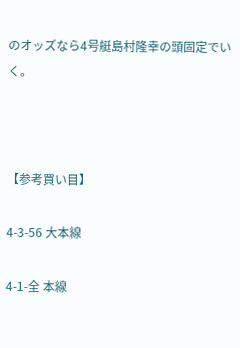のオッズなら4号艇島村隆幸の頭固定でいく。



【参考買い目】

4-3-56 大本線

4-1-全 本線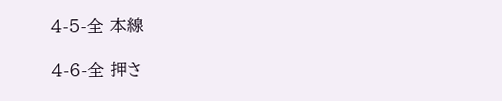4-5-全 本線

4-6-全 押さ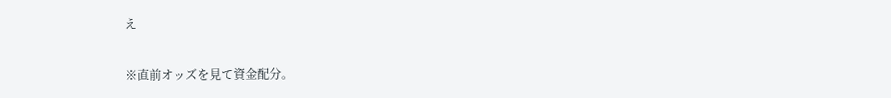え

※直前オッズを見て資金配分。